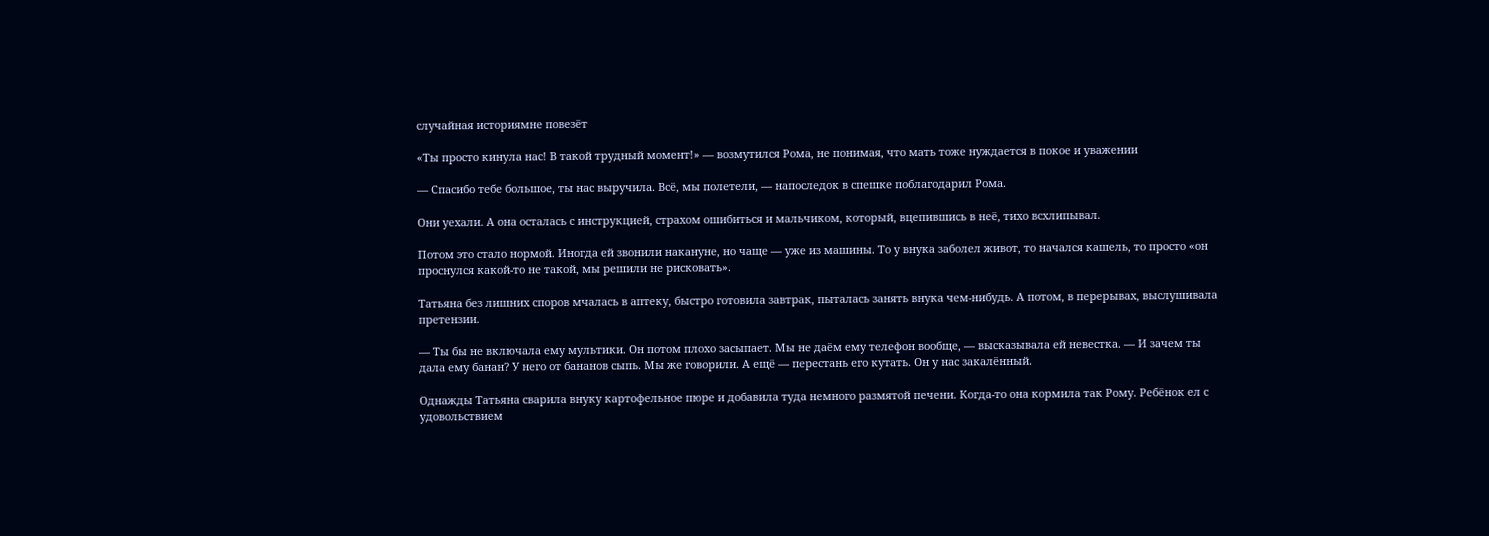случайная историямне повезёт

«Ты просто кинула нас! В такой трудный момент!» — возмутился Рома, не понимая, что мать тоже нуждается в покое и уважении

— Спасибо тебе большое, ты нас выручила. Всё, мы полетели, — напоследок в спешке поблагодарил Рома.

Они уехали. А она осталась с инструкцией, страхом ошибиться и мальчиком, который, вцепившись в неё, тихо всхлипывал.

Потом это стало нормой. Иногда ей звонили накануне, но чаще — уже из машины. То у внука заболел живот, то начался кашель, то просто «он проснулся какой-то не такой, мы решили не рисковать».

Татьяна без лишних споров мчалась в аптеку, быстро готовила завтрак, пыталась занять внука чем-нибудь. А потом, в перерывах, выслушивала претензии.

— Ты бы не включала ему мультики. Он потом плохо засыпает. Мы не даём ему телефон вообще, — высказывала ей невестка. — И зачем ты дала ему банан? У него от бананов сыпь. Мы же говорили. А ещё — перестань его кутать. Он у нас закалённый.

Однажды Татьяна сварила внуку картофельное пюре и добавила туда немного размятой печени. Когда-то она кормила так Рому. Ребёнок ел с удовольствием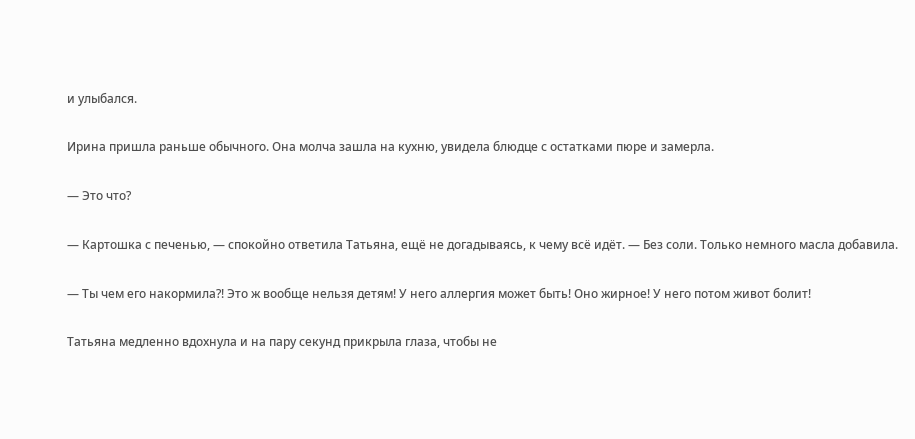и улыбался.

Ирина пришла раньше обычного. Она молча зашла на кухню, увидела блюдце с остатками пюре и замерла.

— Это что?

— Картошка с печенью, — спокойно ответила Татьяна, ещё не догадываясь, к чему всё идёт. — Без соли. Только немного масла добавила.

— Ты чем его накормила?! Это ж вообще нельзя детям! У него аллергия может быть! Оно жирное! У него потом живот болит!

Татьяна медленно вдохнула и на пару секунд прикрыла глаза, чтобы не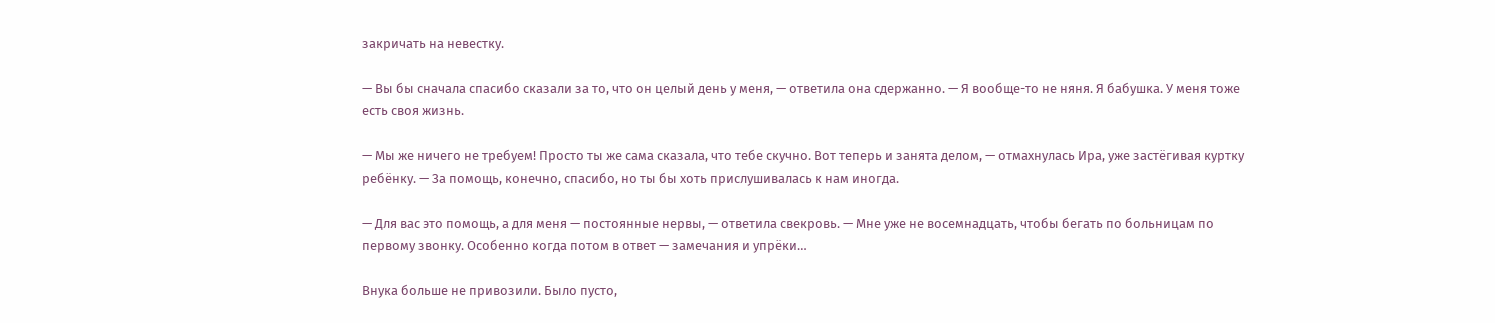закричать на невестку.

— Вы бы сначала спасибо сказали за то, что он целый день у меня, — ответила она сдержанно. — Я вообще-то не няня. Я бабушка. У меня тоже есть своя жизнь.

— Мы же ничего не требуем! Просто ты же сама сказала, что тебе скучно. Вот теперь и занята делом, — отмахнулась Ира, уже застёгивая куртку ребёнку. — За помощь, конечно, спасибо, но ты бы хоть прислушивалась к нам иногда.

— Для вас это помощь, а для меня — постоянные нервы, — ответила свекровь. — Мне уже не восемнадцать, чтобы бегать по больницам по первому звонку. Особенно когда потом в ответ — замечания и упрёки…

Внука больше не привозили. Было пусто,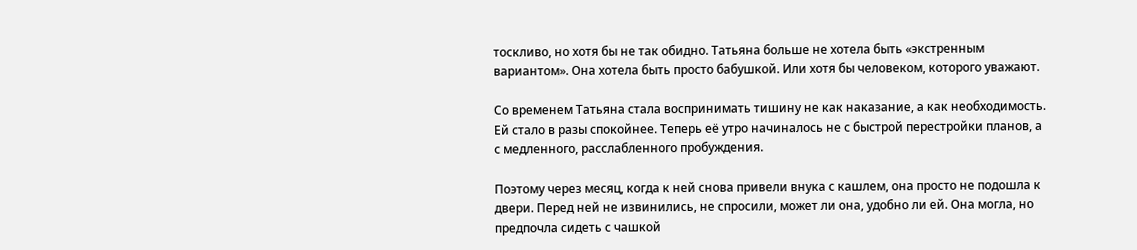тоскливо, но хотя бы не так обидно. Татьяна больше не хотела быть «экстренным вариантом». Она хотела быть просто бабушкой. Или хотя бы человеком, которого уважают.

Со временем Татьяна стала воспринимать тишину не как наказание, а как необходимость. Ей стало в разы спокойнее. Теперь её утро начиналось не с быстрой перестройки планов, а с медленного, расслабленного пробуждения.

Поэтому через месяц, когда к ней снова привели внука с кашлем, она просто не подошла к двери. Перед ней не извинились, не спросили, может ли она, удобно ли ей. Она могла, но предпочла сидеть с чашкой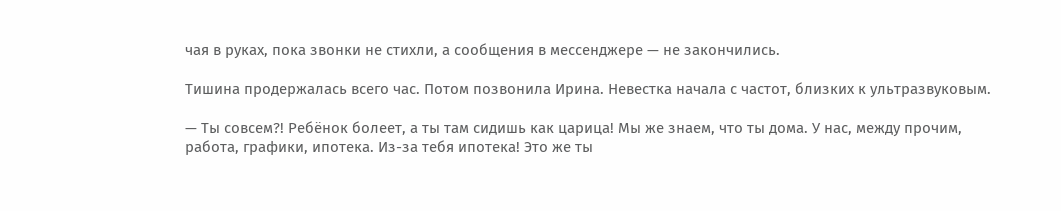чая в руках, пока звонки не стихли, а сообщения в мессенджере — не закончились.

Тишина продержалась всего час. Потом позвонила Ирина. Невестка начала с частот, близких к ультразвуковым.

— Ты совсем?! Ребёнок болеет, а ты там сидишь как царица! Мы же знаем, что ты дома. У нас, между прочим, работа, графики, ипотека. Из-за тебя ипотека! Это же ты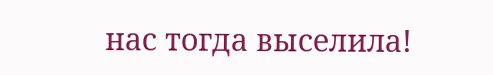нас тогда выселила!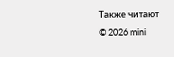Также читают
© 2026 mini